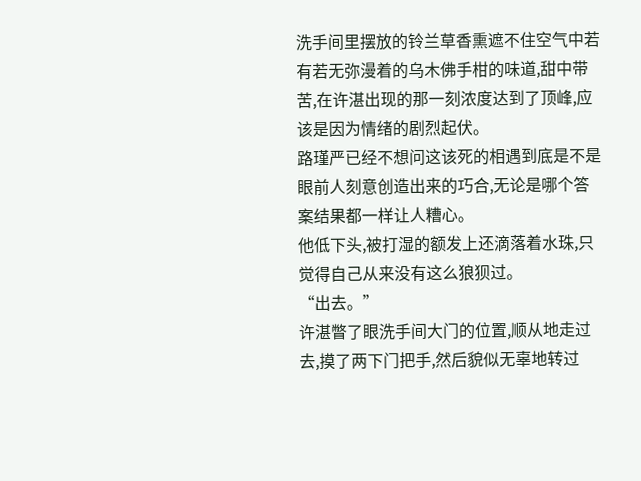洗手间里摆放的铃兰草香熏遮不住空气中若有若无弥漫着的乌木佛手柑的味道,甜中带苦,在许湛出现的那一刻浓度达到了顶峰,应该是因为情绪的剧烈起伏。
路瑾严已经不想问这该死的相遇到底是不是眼前人刻意创造出来的巧合,无论是哪个答案结果都一样让人糟心。
他低下头,被打湿的额发上还滴落着水珠,只觉得自己从来没有这么狼狈过。
“出去。”
许湛瞥了眼洗手间大门的位置,顺从地走过去,摸了两下门把手,然后貌似无辜地转过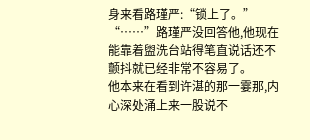身来看路瑾严:“锁上了。”
“……”路瑾严没回答他,他现在能靠着盥洗台站得笔直说话还不颤抖就已经非常不容易了。
他本来在看到许湛的那一霎那,内心深处涌上来一股说不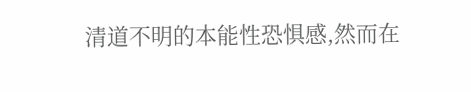清道不明的本能性恐惧感,然而在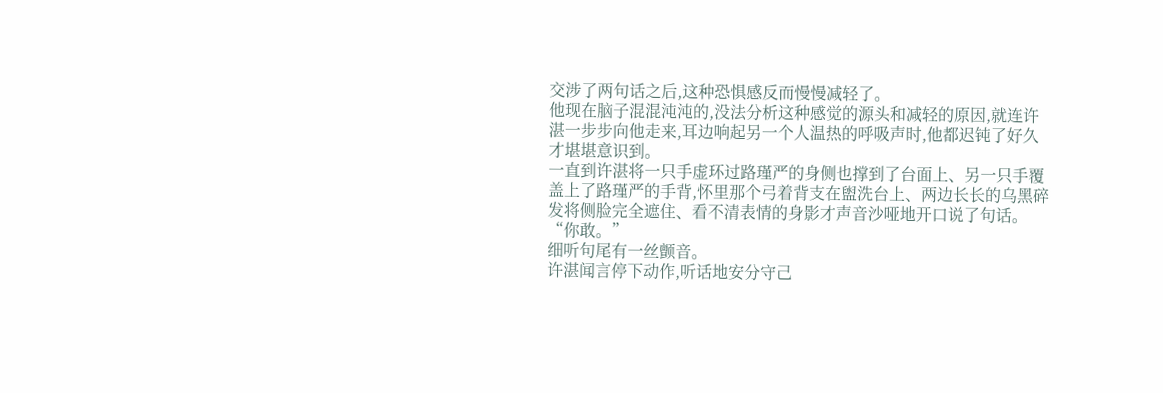交涉了两句话之后,这种恐惧感反而慢慢减轻了。
他现在脑子混混沌沌的,没法分析这种感觉的源头和减轻的原因,就连许湛一步步向他走来,耳边响起另一个人温热的呼吸声时,他都迟钝了好久才堪堪意识到。
一直到许湛将一只手虚环过路瑾严的身侧也撑到了台面上、另一只手覆盖上了路瑾严的手背,怀里那个弓着背支在盥洗台上、两边长长的乌黑碎发将侧脸完全遮住、看不清表情的身影才声音沙哑地开口说了句话。
“你敢。”
细听句尾有一丝颤音。
许湛闻言停下动作,听话地安分守己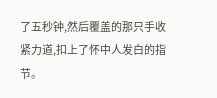了五秒钟,然后覆盖的那只手收紧力道,扣上了怀中人发白的指节。